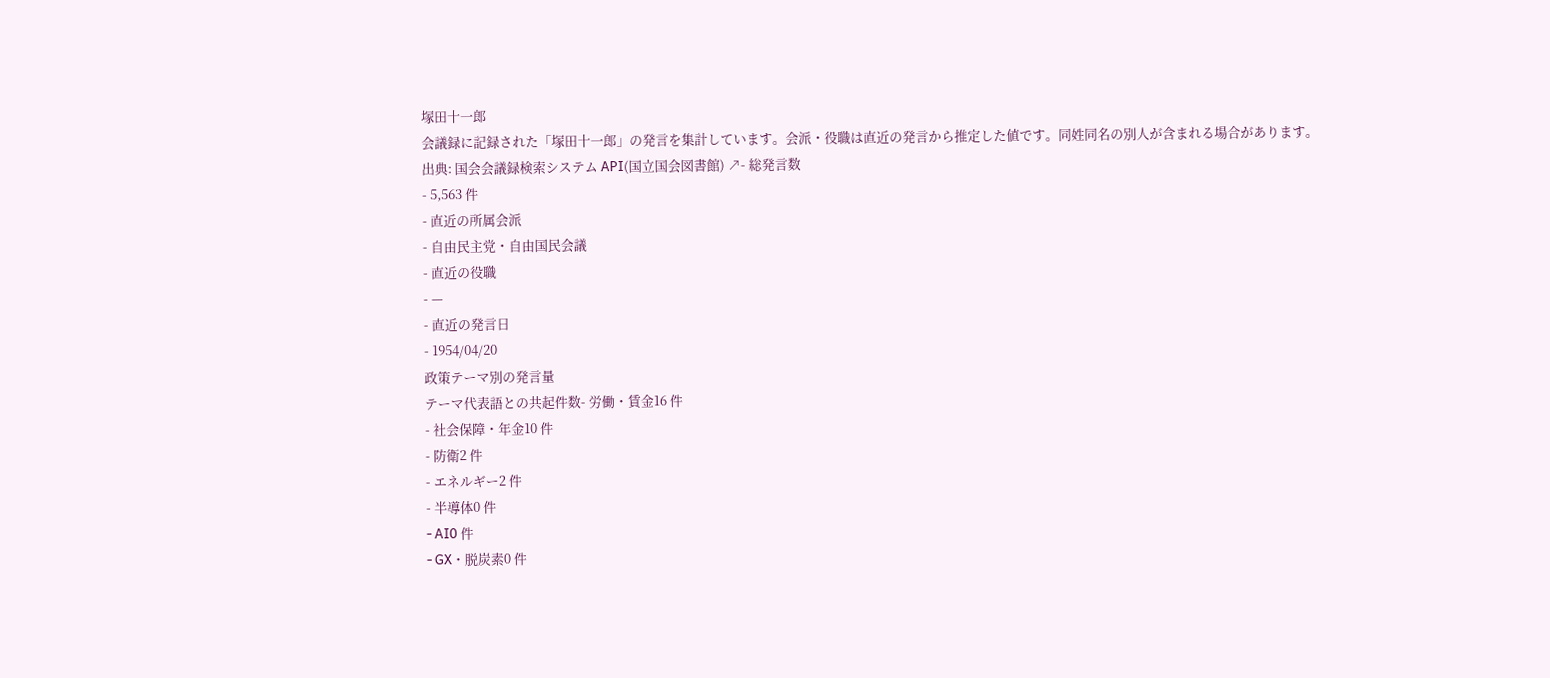塚田十一郎
会議録に記録された「塚田十一郎」の発言を集計しています。会派・役職は直近の発言から推定した値です。同姓同名の別人が含まれる場合があります。
出典: 国会会議録検索システム API(国立国会図書館) ↗- 総発言数
- 5,563 件
- 直近の所属会派
- 自由民主党・自由国民会議
- 直近の役職
- —
- 直近の発言日
- 1954/04/20
政策テーマ別の発言量
テーマ代表語との共起件数- 労働・賃金16 件
- 社会保障・年金10 件
- 防衛2 件
- エネルギー2 件
- 半導体0 件
- AI0 件
- GX・脱炭素0 件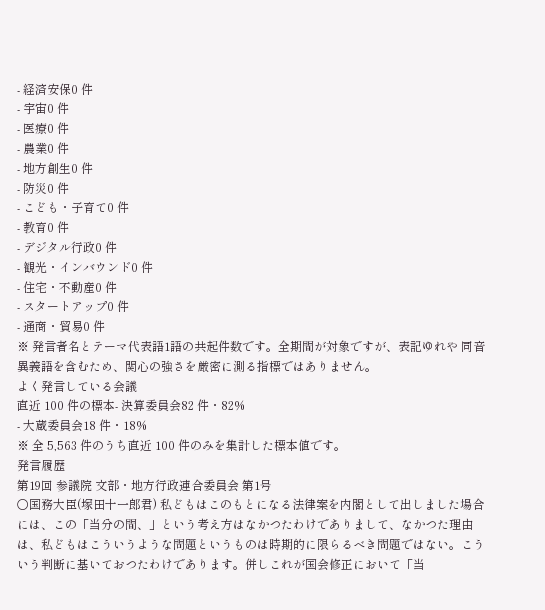- 経済安保0 件
- 宇宙0 件
- 医療0 件
- 農業0 件
- 地方創生0 件
- 防災0 件
- こども・子育て0 件
- 教育0 件
- デジタル行政0 件
- 観光・インバウンド0 件
- 住宅・不動産0 件
- スタートアップ0 件
- 通商・貿易0 件
※ 発言者名とテーマ代表語1語の共起件数です。全期間が対象ですが、表記ゆれや 同音異義語を含むため、関心の強さを厳密に測る指標ではありません。
よく発言している会議
直近 100 件の標本- 決算委員会82 件・82%
- 大蔵委員会18 件・18%
※ 全 5,563 件のうち直近 100 件のみを集計した標本値です。
発言履歴
第19回 参議院 文部・地方行政連合委員会 第1号
○国務大臣(塚田十一郎君) 私どもはこのもとになる法律案を内閣として出しました場合には、この「当分の間、」という考え方はなかつたわけでありまして、なかつた理由は、私どもはこういうような問題というものは時期的に限らるべき問題ではない。こういう判断に基いておつたわけであります。併しこれが国会修正において「当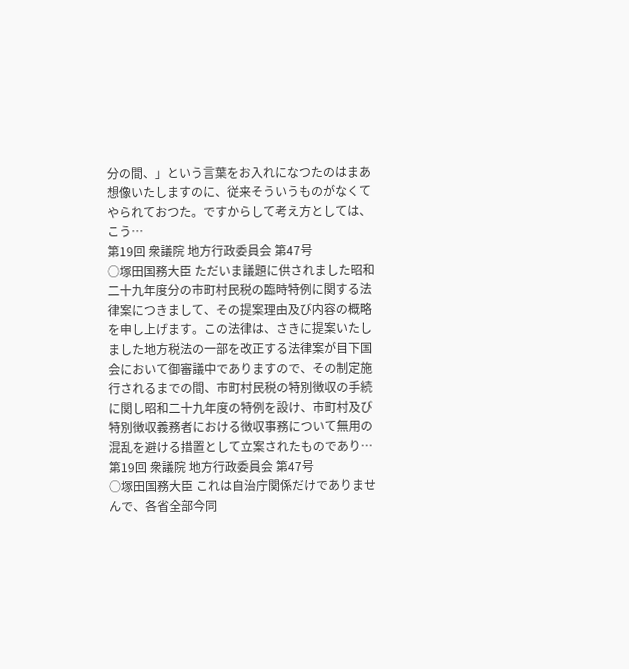分の間、」という言葉をお入れになつたのはまあ想像いたしますのに、従来そういうものがなくてやられておつた。ですからして考え方としては、こう…
第19回 衆議院 地方行政委員会 第47号
○塚田国務大臣 ただいま議題に供されました昭和二十九年度分の市町村民税の臨時特例に関する法律案につきまして、その提案理由及び内容の概略を申し上げます。この法律は、さきに提案いたしました地方税法の一部を改正する法律案が目下国会において御審議中でありますので、その制定施行されるまでの間、市町村民税の特別徴収の手続に関し昭和二十九年度の特例を設け、市町村及び特別徴収義務者における徴収事務について無用の混乱を避ける措置として立案されたものであり…
第19回 衆議院 地方行政委員会 第47号
○塚田国務大臣 これは自治庁関係だけでありませんで、各省全部今同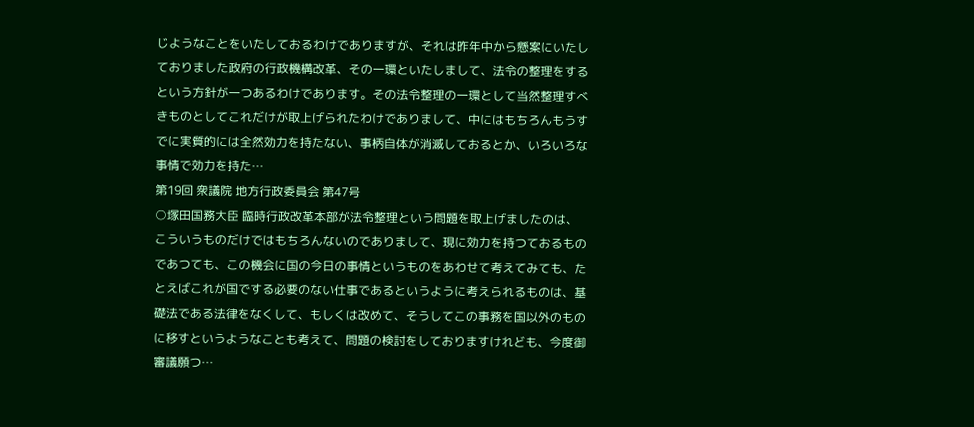じようなことをいたしておるわけでありますが、それは昨年中から懸案にいたしておりました政府の行政機構改革、その一環といたしまして、法令の整理をするという方針が一つあるわけであります。その法令整理の一環として当然整理すべきものとしてこれだけが取上げられたわけでありまして、中にはもちろんもうすでに実質的には全然効力を持たない、事柄自体が消滅しておるとか、いろいろな事情で効力を持た…
第19回 衆議院 地方行政委員会 第47号
○塚田国務大臣 臨時行政改革本部が法令整理という問題を取上げましたのは、こういうものだけではもちろんないのでありまして、現に効力を持つておるものであつても、この機会に国の今日の事情というものをあわせて考えてみても、たとえばこれが国でする必要のない仕事であるというように考えられるものは、基礎法である法律をなくして、もしくは改めて、そうしてこの事務を国以外のものに移すというようなことも考えて、問題の検討をしておりますけれども、今度御審議願つ…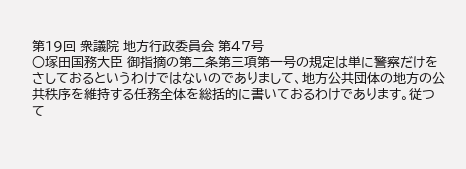第19回 衆議院 地方行政委員会 第47号
○塚田国務大臣 御指摘の第二条第三項第一号の規定は単に警察だけをさしておるというわけではないのでありまして、地方公共団体の地方の公共秩序を維持する任務全体を総括的に書いておるわけであります。従つて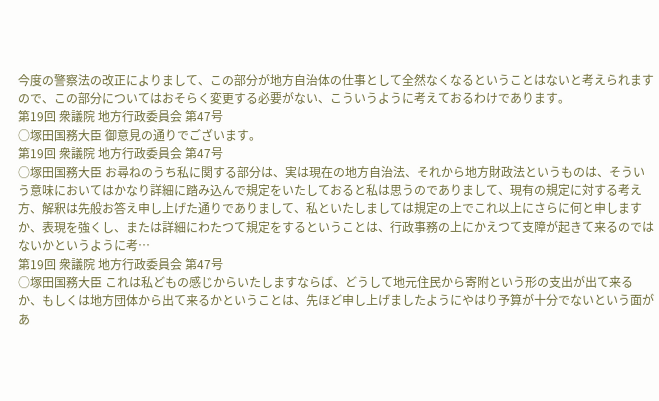今度の警察法の改正によりまして、この部分が地方自治体の仕事として全然なくなるということはないと考えられますので、この部分についてはおそらく変更する必要がない、こういうように考えておるわけであります。
第19回 衆議院 地方行政委員会 第47号
○塚田国務大臣 御意見の通りでございます。
第19回 衆議院 地方行政委員会 第47号
○塚田国務大臣 お尋ねのうち私に関する部分は、実は現在の地方自治法、それから地方財政法というものは、そういう意味においてはかなり詳細に踏み込んで規定をいたしておると私は思うのでありまして、現有の規定に対する考え方、解釈は先般お答え申し上げた通りでありまして、私といたしましては規定の上でこれ以上にさらに何と申しますか、表現を強くし、または詳細にわたつて規定をするということは、行政事務の上にかえつて支障が起きて来るのではないかというように考…
第19回 衆議院 地方行政委員会 第47号
○塚田国務大臣 これは私どもの感じからいたしますならば、どうして地元住民から寄附という形の支出が出て来るか、もしくは地方団体から出て来るかということは、先ほど申し上げましたようにやはり予算が十分でないという面があ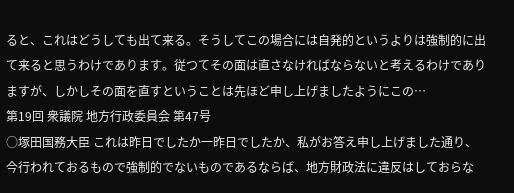ると、これはどうしても出て来る。そうしてこの場合には自発的というよりは強制的に出て来ると思うわけであります。従つてその面は直さなければならないと考えるわけでありますが、しかしその面を直すということは先ほど申し上げましたようにこの…
第19回 衆議院 地方行政委員会 第47号
○塚田国務大臣 これは昨日でしたか一昨日でしたか、私がお答え申し上げました通り、今行われておるもので強制的でないものであるならば、地方財政法に違反はしておらな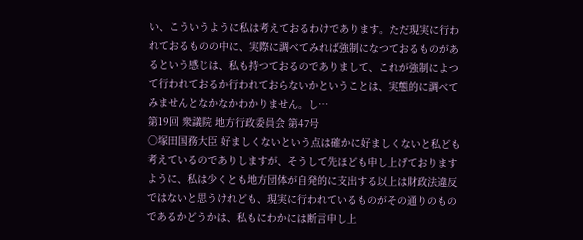い、こういうように私は考えておるわけであります。ただ現実に行われておるものの中に、実際に調べてみれば強制になつておるものがあるという感じは、私も持つておるのでありまして、これが強制によつて行われておるか行われておらないかということは、実態的に調べてみませんとなかなかわかりません。し…
第19回 衆議院 地方行政委員会 第47号
○塚田国務大臣 好ましくないという点は確かに好ましくないと私ども考えているのでありしますが、そうして先ほども申し上げておりますように、私は少くとも地方団体が自発的に支出する以上は財政法違反ではないと思うけれども、現実に行われているものがその通りのものであるかどうかは、私もにわかには断言申し上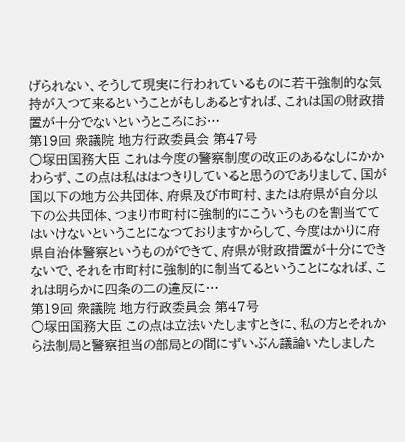げられない、そうして現実に行われているものに若干強制的な気持が入つて来るということがもしあるとすれば、これは国の財政措置が十分でないというところにお…
第19回 衆議院 地方行政委員会 第47号
○塚田国務大臣 これは今度の警察制度の改正のあるなしにかかわらず、この点は私ははつきりしていると思うのでありまして、国が国以下の地方公共団体、府県及び市町村、または府県が自分以下の公共団体、つまり市町村に強制的にこういうものを割当ててはいけないということになつておりますからして、今度はかりに府県自治体警察というものができて、府県が財政措置が十分にできないで、それを市町村に強制的に制当てるということになれば、これは明らかに四条の二の違反に…
第19回 衆議院 地方行政委員会 第47号
○塚田国務大臣 この点は立法いたしますときに、私の方とそれから法制局と警察担当の部局との間にずいぶん議論いたしました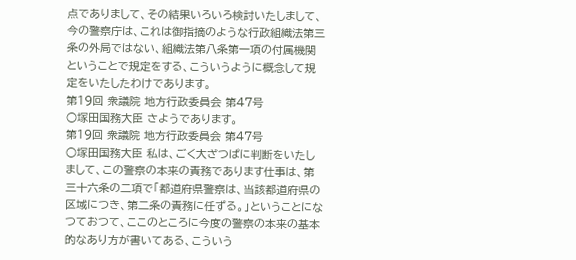点でありまして、その結果いろいろ検討いたしまして、今の警察庁は、これは御指摘のような行政組織法第三条の外局ではない、組織法第八条第一項の付属機関ということで規定をする、こういうように概念して規定をいたしたわけであります。
第19回 衆議院 地方行政委員会 第47号
○塚田国務大臣 さようであります。
第19回 衆議院 地方行政委員会 第47号
○塚田国務大臣 私は、ごく大ざつぱに判断をいたしまして、この警察の本来の責務であります仕事は、第三十六条の二項で「都道府県警察は、当該都道府県の区域につき、第二条の責務に任ずる。」ということになつておつて、ここのところに今度の警察の本来の基本的なあり方が書いてある、こういう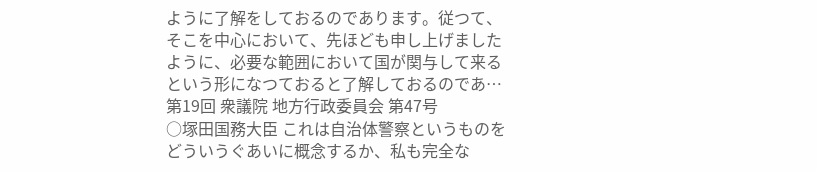ように了解をしておるのであります。従つて、そこを中心において、先ほども申し上げましたように、必要な範囲において国が関与して来るという形になつておると了解しておるのであ…
第19回 衆議院 地方行政委員会 第47号
○塚田国務大臣 これは自治体警察というものをどういうぐあいに概念するか、私も完全な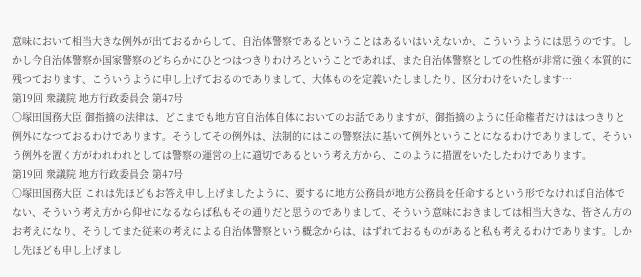意味において相当大きな例外が出ておるからして、自治体警察であるということはあるいはいえないか、こういうようには思うのです。しかし今自治体警察か国家警察のどちらかにひとつはつきりわけろということであれば、また自治体警察としての性格が非常に強く本質的に残つております、こういうように申し上げておるのでありまして、大体ものを定義いたしましたり、区分わけをいたします…
第19回 衆議院 地方行政委員会 第47号
○塚田国務大臣 御指摘の法律は、どこまでも地方官自治体自体においてのお話でありますが、御指摘のように任命権者だけははつきりと例外になつておるわけであります。そうしてその例外は、法制的にはこの警察法に基いて例外ということになるわけでありまして、そういう例外を置く方がわれわれとしては警察の運営の上に適切であるという考え方から、このように措置をいたしたわけであります。
第19回 衆議院 地方行政委員会 第47号
○塚田国務大臣 これは先ほどもお答え申し上げましたように、要するに地方公務員が地方公務員を任命するという形でなければ自治体でない、そういう考え方から仰せになるならば私もその通りだと思うのでありまして、そういう意味におきましては相当大きな、皆さん方のお考えになり、そうしてまた従来の考えによる自治体警察という概念からは、はずれておるものがあると私も考えるわけであります。しかし先ほども申し上げまし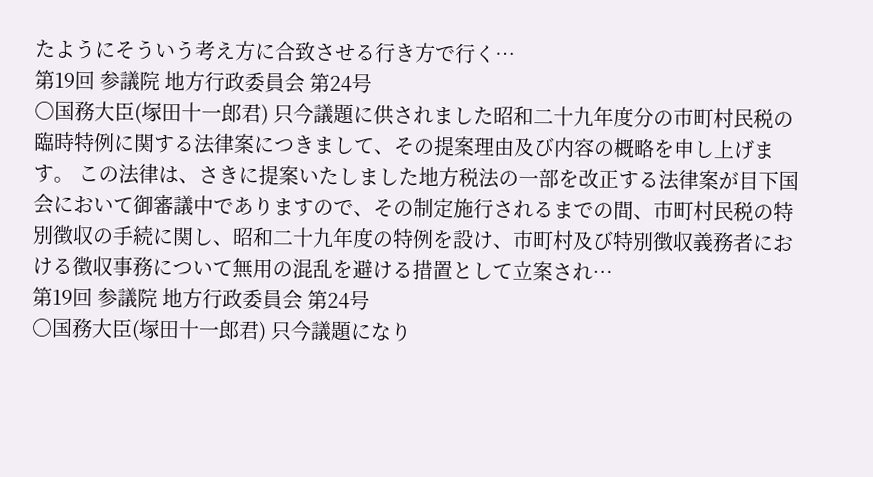たようにそういう考え方に合致させる行き方で行く…
第19回 参議院 地方行政委員会 第24号
○国務大臣(塚田十一郎君) 只今議題に供されました昭和二十九年度分の市町村民税の臨時特例に関する法律案につきまして、その提案理由及び内容の概略を申し上げます。 この法律は、さきに提案いたしました地方税法の一部を改正する法律案が目下国会において御審議中でありますので、その制定施行されるまでの間、市町村民税の特別徴収の手続に関し、昭和二十九年度の特例を設け、市町村及び特別徴収義務者における徴収事務について無用の混乱を避ける措置として立案され…
第19回 参議院 地方行政委員会 第24号
○国務大臣(塚田十一郎君) 只今議題になり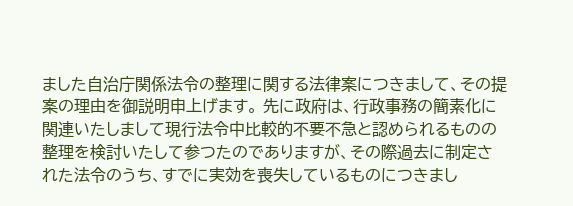ました自治庁関係法令の整理に関する法律案につきまして、その提案の理由を御説明申上げます。 先に政府は、行政事務の簡素化に関連いたしまして現行法令中比較的不要不急と認められるものの整理を検討いたして参つたのでありますが、その際過去に制定された法令のうち、すでに実効を喪失しているものにつきまし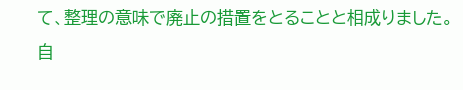て、整理の意味で廃止の措置をとることと相成りました。 自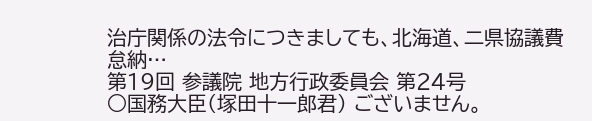治庁関係の法令につきましても、北海道、二県協議費怠納…
第19回 参議院 地方行政委員会 第24号
○国務大臣(塚田十一郎君) ございません。